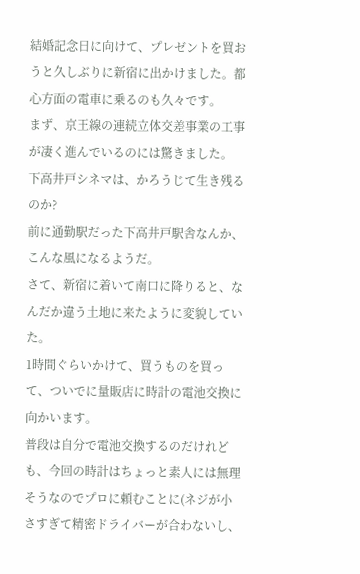結婚記念日に向けて、プレゼントを買おうと久しぶりに新宿に出かけました。都心方面の電車に乗るのも久々です。
まず、京王線の連続立体交差事業の工事が凄く進んでいるのには驚きました。
下高井戸シネマは、かろうじて生き残るのか?
前に通勤駅だった下高井戸駅舎なんか、こんな風になるようだ。
さて、新宿に着いて南口に降りると、なんだか違う土地に来たように変貌していた。
1時間ぐらいかけて、買うものを買って、ついでに量販店に時計の電池交換に向かいます。
普段は自分で電池交換するのだけれども、今回の時計はちょっと素人には無理そうなのでプロに頼むことに(ネジが小さすぎて精密ドライバーが合わないし、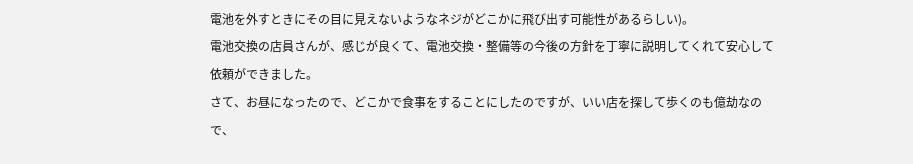電池を外すときにその目に見えないようなネジがどこかに飛び出す可能性があるらしい)。
電池交換の店員さんが、感じが良くて、電池交換・整備等の今後の方針を丁寧に説明してくれて安心して依頼ができました。
さて、お昼になったので、どこかで食事をすることにしたのですが、いい店を探して歩くのも億劫なので、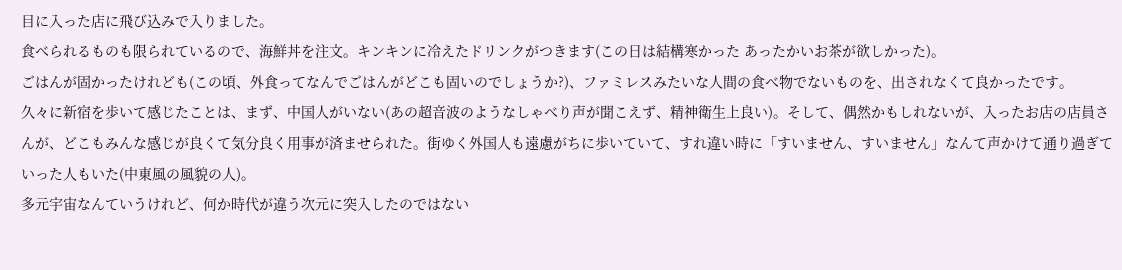目に入った店に飛び込みで入りました。
食べられるものも限られているので、海鮮丼を注文。キンキンに冷えたドリンクがつきます(この日は結構寒かった あったかいお茶が欲しかった)。
ごはんが固かったけれども(この頃、外食ってなんでごはんがどこも固いのでしょうか?)、ファミレスみたいな人間の食べ物でないものを、出されなくて良かったです。
久々に新宿を歩いて感じたことは、まず、中国人がいない(あの超音波のようなしゃべり声が聞こえず、精神衛生上良い)。そして、偶然かもしれないが、入ったお店の店員さんが、どこもみんな感じが良くて気分良く用事が済ませられた。街ゆく外国人も遠慮がちに歩いていて、すれ違い時に「すいません、すいません」なんて声かけて通り過ぎていった人もいた(中東風の風貌の人)。
多元宇宙なんていうけれど、何か時代が違う次元に突入したのではない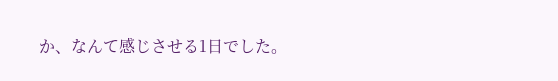か、なんて感じさせる1日でした。